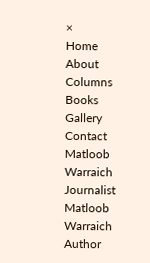×
Home
About
Columns
Books
Gallery
Contact
Matloob
Warraich
Journalist
Matloob
Warraich
Author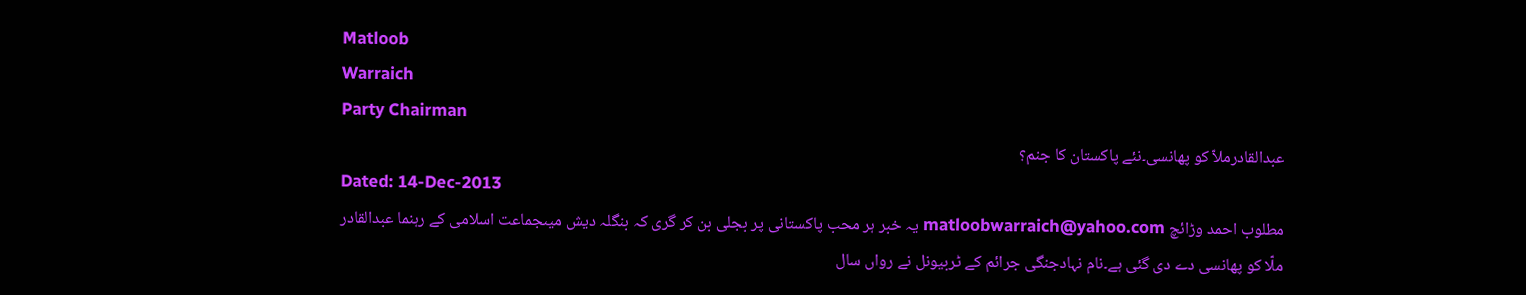Matloob
Warraich
Party Chairman
عبدالقادرملاّ کو پھانسی۔نئے پاکستان کا جنم؟
Dated: 14-Dec-2013
مطلوب احمد وڑائچ matloobwarraich@yahoo.com یہ خبر ہر محب پاکستانی پر بجلی بن کر گری کہ بنگلہ دیش میںجماعت اسلامی کے رہنما عبدالقادر ملّا کو پھانسی دے دی گئی ہے۔نام نہادجنگی جرائم کے ٹربیونل نے رواں سال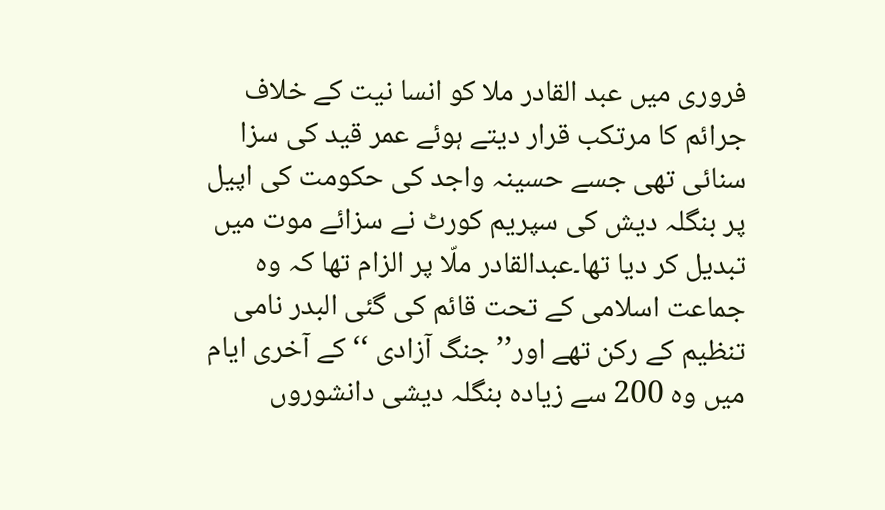فروری میں عبد القادر ملا کو انسا نیت کے خلاف جرائم کا مرتکب قرار دیتے ہوئے عمر قید کی سزا سنائی تھی جسے حسینہ واجد کی حکومت کی اپیل پر بنگلہ دیش کی سپریم کورٹ نے سزائے موت میں تبدیل کر دیا تھا۔عبدالقادر ملّا پر الزام تھا کہ وہ جماعت اسلامی کے تحت قائم کی گئی البدر نامی تنظیم کے رکن تھے اور’’ جنگ آزادی ‘‘کے آخری ایام میں وہ 200 سے زیادہ بنگلہ دیشی دانشوروں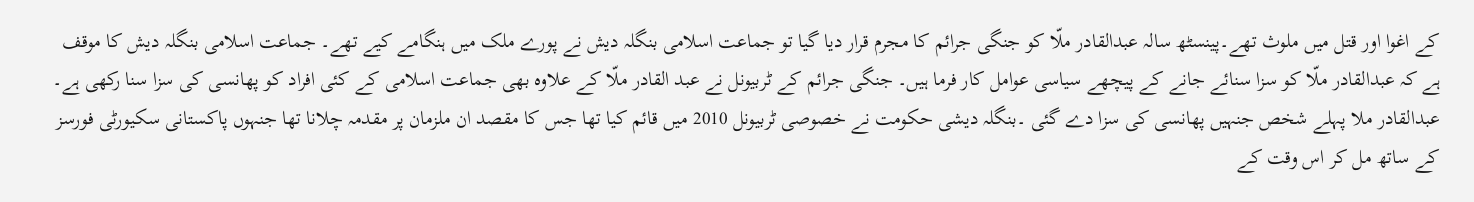کے اغوا اور قتل میں ملوث تھے۔پینسٹھ سالہ عبدالقادر ملّا کو جنگی جرائم کا مجرم قرار دیا گیا تو جماعت اسلامی بنگلہ دیش نے پورے ملک میں ہنگامے کیے تھے۔ جماعت اسلامی بنگلہ دیش کا موقف ہے کہ عبدالقادر ملّا کو سزا سنائے جانے کے پیچھے سیاسی عوامل کار فرما ہیں۔ جنگی جرائم کے ٹربیونل نے عبد القادر ملّا کے علاوہ بھی جماعت اسلامی کے کئی افراد کو پھانسی کی سزا سنا رکھی ہے۔ عبدالقادر ملا پہلے شخص جنہیں پھانسی کی سزا دے گئی ۔بنگلہ دیشی حکومت نے خصوصی ٹربیونل 2010 میں قائم کیا تھا جس کا مقصد ان ملزمان پر مقدمہ چلانا تھا جنہوں پاکستانی سکیورٹی فورسز کے ساتھ مل کر اس وقت کے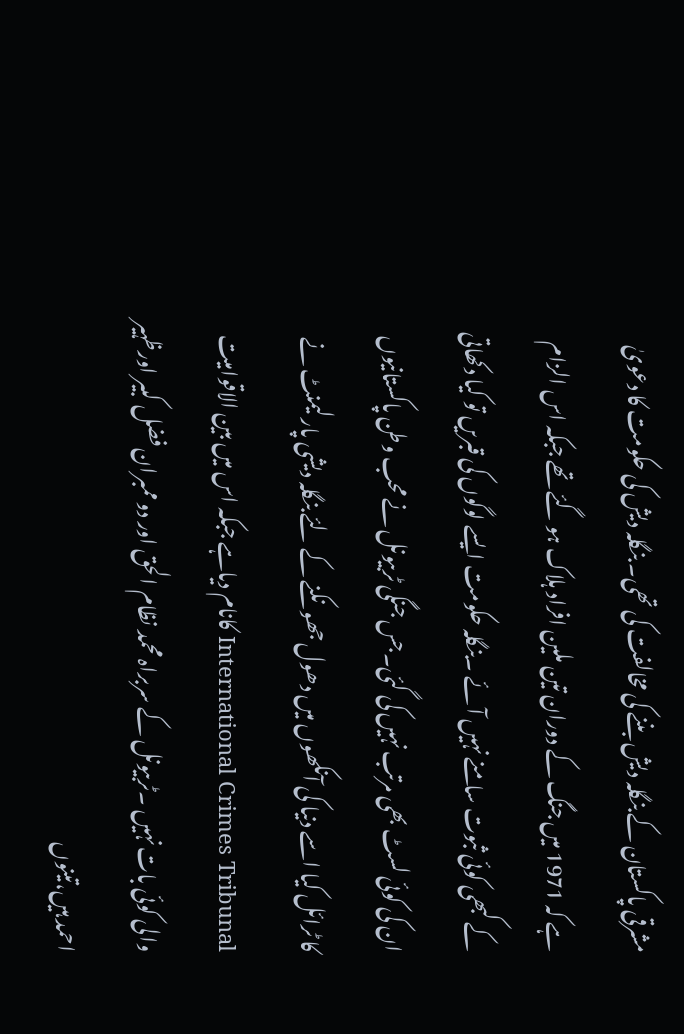مشرقی پاکستان کے بنگلہ دیش بننے کی مخالفت کی تھی۔ بنگلہ دیش کی حکومت کا دعویٰ ہے کہ 1971 میں جنگ کے دوران تین ملین افراد ہلاک ہو گئے تھے جبکہ اس الزام کے کبھی کوئی ثبوت سامنے نہیں آئے ۔بنگلہ حکومت ایسے لوگوں کی قبریں تو کیا دکھاتی ان کی کوئی لسٹ بھی مرتب نہیں کی گئی۔جس جنگی ٹربیونل نے محب وطن پاکستانیوں کا ٹرائل کیا اسے دنیا کی آنکھوں میں دھول جھونکنے کے لئے بنگلہ دیشی پارلیمنٹ نے International Crimes Tribunal کانام دیاہے جبکہ اس میں بین الاقوامیت والی کوئی بات نہیں ۔ٹربیونل کے سربراہ محمد نظام الحق اور دو ممبران فضل کبیر اورظہیر احمد ہیں،تینوں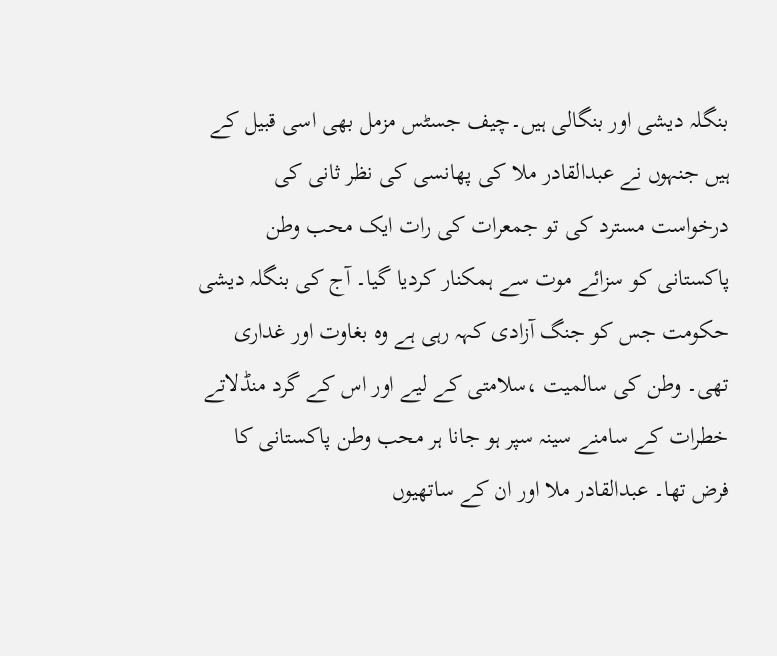بنگلہ دیشی اور بنگالی ہیں۔چیف جسٹس مزمل بھی اسی قبیل کے ہیں جنہوں نے عبدالقادر ملا کی پھانسی کی نظر ثانی کی درخواست مسترد کی تو جمعرات کی رات ایک محب وطن پاکستانی کو سزائے موت سے ہمکنار کردیا گیا۔ آج کی بنگلہ دیشی حکومت جس کو جنگ آزادی کہہ رہی ہے وہ بغاوت اور غداری تھی۔ وطن کی سالمیت ،سلامتی کے لیے اور اس کے گرد منڈلاتے خطرات کے سامنے سینہ سپر ہو جانا ہر محب وطن پاکستانی کا فرض تھا۔ عبدالقادر ملا اور ان کے ساتھیوں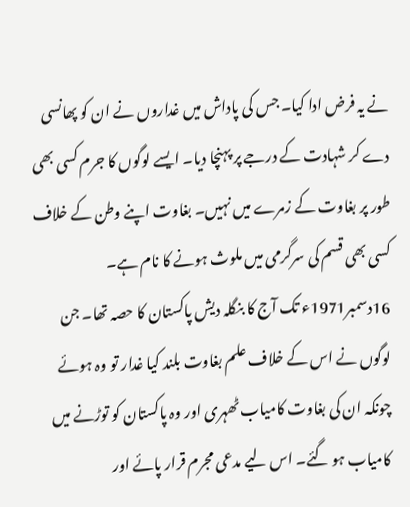نے یہ فرض ادا کیا۔ جس کی پاداش میں غداروں نے ان کو پھانسی دے کر شہادت کے درجے پر پہنچا دیا۔ ایسے لوگوں کا جرم کسی بھی طور پر بغاوت کے زمرے میں نہیں۔ بغاوت اپنے وطن کے خلاف کسی بھی قسم کی سرگرمی میں ملوث ہونے کا نام ہے۔ 16دسمبر1971ء تک آج کا بنگلہ دیش پاکستان کا حصہ تھا۔ جن لوگوں نے اس کے خلاف علم بغاوت بلند کیا غدار تو وہ ہوئے چونکہ ان کی بغاوت کامیاب ٹھہری اور وہ پاکستان کو توڑنے میں کامیاب ہو گئے۔ اس لیے مدعی مجرم قرار پائے اور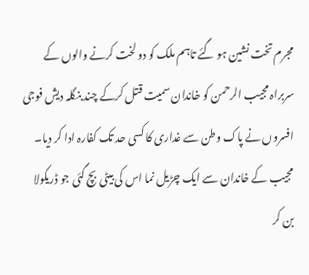مجرم تخت نشین ہو گئے تاہم ملک کو دو لخت کرنے والوں کے سربراہ مجیب الرحمن کو خاندان سمیت قتل کرکے چند بنگلہ دیش فوجی افسروں نے پاک وطن سے غداری کا کسی حد تک کفارہ ادا کر دیا۔ مجیب کے خاندان سے ایک چڑیل نما اس کی بیٹی بچ گئی جو ڈریکولا بن کر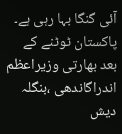آئی گنگا بہا رہی ہے۔ پاکستان ٹوٹنے کے بعد بھارتی وزیراعظم اندراگاندھی ،بنگلہ دیش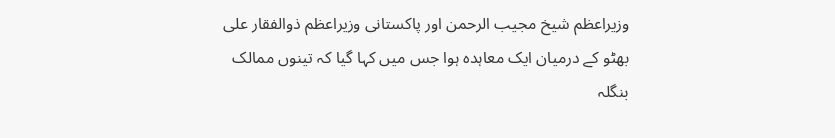وزیراعظم شیخ مجیب الرحمن اور پاکستانی وزیراعظم ذوالفقار علی بھٹو کے درمیان ایک معاہدہ ہوا جس میں کہا گیا کہ تینوں ممالک بنگلہ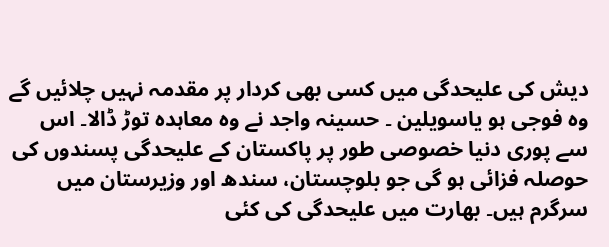دیش کی علیحدگی میں کسی بھی کردار پر مقدمہ نہیں چلائیں گے وہ فوجی ہو یاسویلین ۔ حسینہ واجد نے وہ معاہدہ توڑ ڈالا۔ اس سے پوری دنیا خصوصی طور پر پاکستان کے علیحدگی پسندوں کی حوصلہ فزائی ہو گی جو بلوچستان، سندھ اور وزیرستان میں سرگرم ہیں۔ بھارت میں علیحدگی کی کئی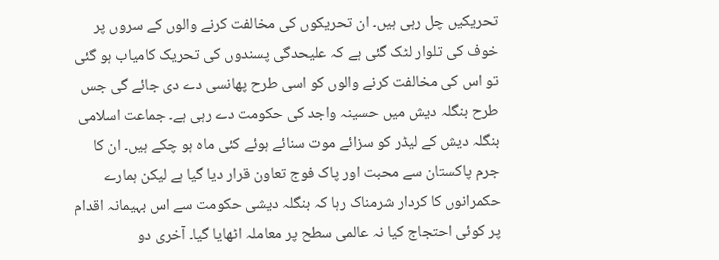تحریکیں چل رہی ہیں۔ ان تحریکوں کی مخالفت کرنے والوں کے سروں پر خوف کی تلوار لٹک گئی ہے کہ علیحدگی پسندوں کی تحریک کامیاب ہو گئی تو اس کی مخالفت کرنے والوں کو اسی طرح پھانسی دے دی جائے گی جس طرح بنگلہ دیش میں حسینہ واجد کی حکومت دے رہی ہے۔ جماعت اسلامی بنگلہ دیش کے لیڈر کو سزائے موت سنائے ہوئے کئی ماہ ہو چکے ہیں۔ ان کا جرم پاکستان سے محبت اور پاک فوج تعاون قرار دیا گیا ہے لیکن ہمارے حکمرانوں کا کردار شرمناک رہا کہ بنگلہ دیشی حکومت سے اس بہیمانہ اقدام پر کوئی احتجاج کیا نہ عالمی سطح پر معاملہ اٹھایا گیا۔ آخری دو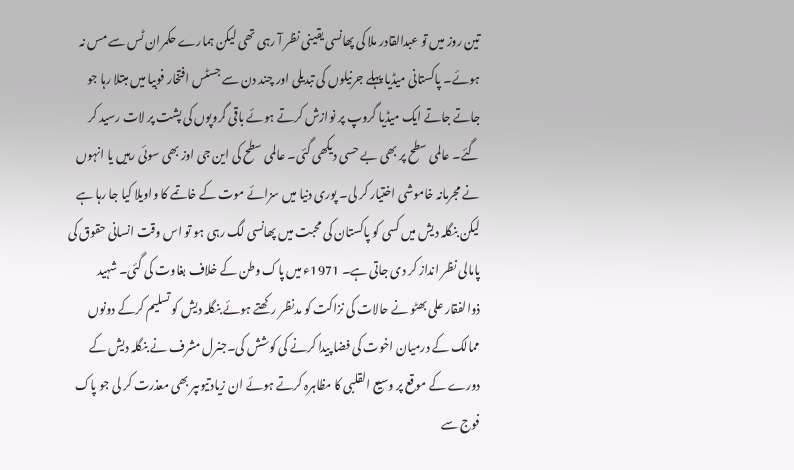تین روز میں تو عبدالقادر ملا کی پھانسی یقینی نظر آ رہی تھی لیکن ہمارے حکمران ٹس سے مس نہ ہوئے۔ پاکستانی میڈیا پہلے جرنیلوں کی تبدیلی اور چند دن سے جسٹس افتخار فوبیا میں مبتلا رہا جو جاتے جاتے ایک میڈیا گروپ پر نوازش کرتے ہوئے باقی گروپوں کی پشت پر لات رسید کر گئے۔ عالمی سطح پر بھی بے حسی دیکھی گئی۔ عالمی سطح کی این جی اوز بھی سوئی رہیں یا انہوں نے مجرمانہ خاموشی اختیار کر لی۔ پوری دنیا میں سزائے موت کے خاتمے کا واویلا کیا جا رہا ہے لیکن بنگلہ دیش میں کسی کو پاکستان کی محبت میں پھانسی لگ رہی ہو تو اس وقت انسانی حقوق کی پامالی نظر انداز کر دی جاتی ہے۔ 1971ء میں پاک وطن کے خلاف بغاوت کی گئی۔ شہید ذوالفقار علی بھٹو نے حالات کی نزاکت کو مدنظر رکھتے ہوئے بنگلہ دیش کو تسلیم کرکے دونوں ممالک کے درمیان اخوت کی فضا پیدا کرنے کی کوشش کی۔جنرل مشرف نے بنگلہ دیش کے دورے کے موقع پر وسیع القلبی کا مظاہرہ کرتے ہوئے ان زیادتیوںپر بھی معذرت کر لی جو پاک فوج سے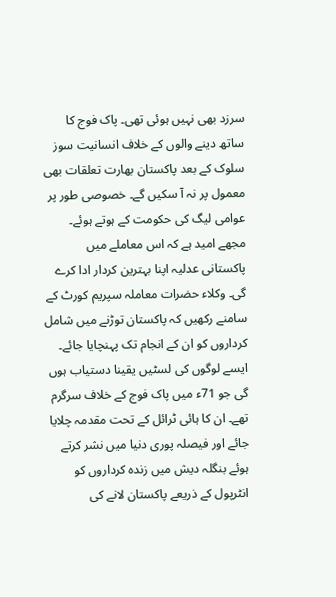سرزد بھی نہیں ہوئی تھی۔ پاک فوج کا ساتھ دینے والوں کے خلاف انسانیت سوز سلوک کے بعد پاکستان بھارت تعلقات بھی معمول پر نہ آ سکیں گے۔ خصوصی طور پر عوامی لیگ کی حکومت کے ہوتے ہوئے۔ مجھے امید ہے کہ اس معاملے میں پاکستانی عدلیہ اپنا بہترین کردار ادا کرے گی۔ وکلاء حضرات معاملہ سپریم کورٹ کے سامنے رکھیں کہ پاکستان توڑنے میں شامل کرداروں کو ان کے انجام تک پہنچایا جائے۔ ایسے لوگوں کی لسٹیں یقینا دستیاب ہوں گی جو 71ء میں پاک فوج کے خلاف سرگرم تھے۔ ان کا ہائی ٹرائل کے تحت مقدمہ چلایا جائے اور فیصلہ پوری دنیا میں نشر کرتے ہوئے بنگلہ دیش میں زندہ کرداروں کو انٹرپول کے ذریعے پاکستان لانے کی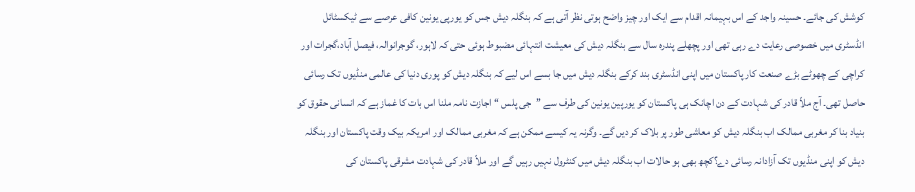کوشش کی جائے۔ حسینہ واجد کے اس بہیمانہ اقدام سے ایک اور چیز واضح ہوتی نظر آتی ہے کہ بنگلہ دیش جس کو یورپی یونین کافی عرصے سے ٹیکسٹائل انڈسٹری میں خصوصی رعایت دے رہی تھی اور پچھلے پندرہ سال سے بنگلہ دیش کی معیشت انتہائی مضبوط ہوئی حتی کہ لاہور، گوجرانوالہ، فیصل آباد،گجرات اور کراچی کے چھوٹے بڑے صنعت کار پاکستان میں اپنی انڈسٹری بند کرکے بنگلہ دیش میں جا بسے اس لیے کہ بنگلہ دیش کو پوری دنیا کی عالمی منڈیوں تک رسائی حاصل تھی۔ آج ملاّ قادر کی شہادت کے دن اچانک ہی پاکستان کو یورپین یونین کی طرف سے ’’جی پلس ‘‘ اجازت نامہ ملنا اس بات کا غماز ہے کہ انسانی حقوق کو بنیاد بنا کر مغربی ممالک اب بنگلہ دیش کو معاشی طور پر بلاک کر دیں گے۔ وگرنہ یہ کیسے ممکن ہے کہ مغربی ممالک اور امریکہ بیک وقت پاکستان اور بنگلہ دیش کو اپنی منڈیوں تک آزادانہ رسائی دے؟کچھ بھی ہو حالات اب بنگلہ دیش میں کنٹرول نہیں رہیں گے اور ملاّ قادر کی شہادت مشرقی پاکستان کی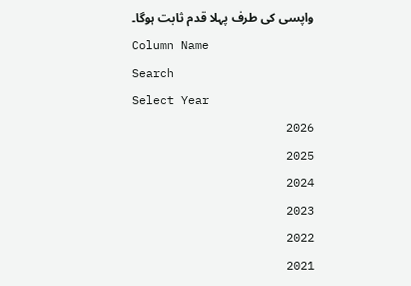واپسی کی طرف پہلا قدم ثابت ہوگا۔
Column Name
Search
Select Year
2026
2025
2024
2023
2022
2021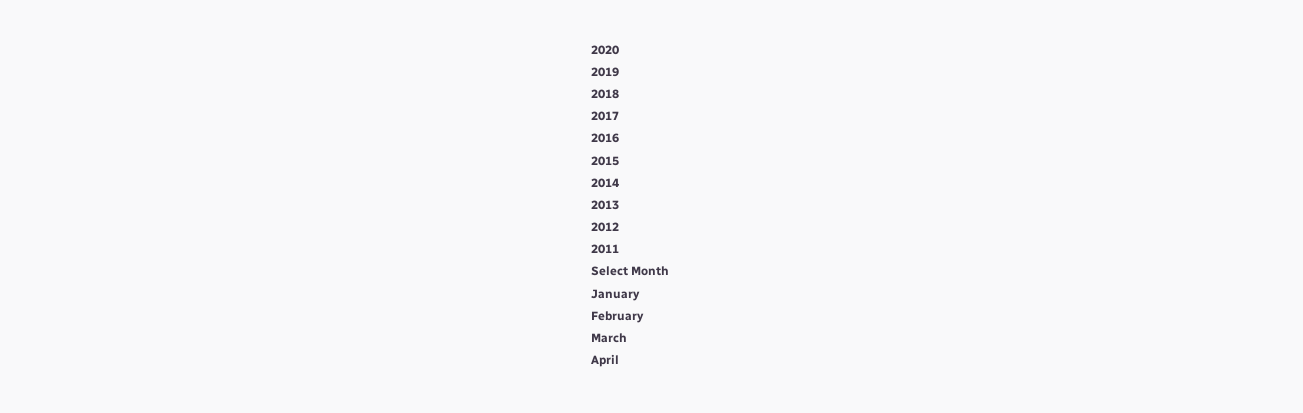2020
2019
2018
2017
2016
2015
2014
2013
2012
2011
Select Month
January
February
March
April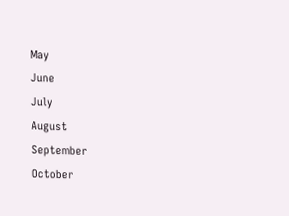May
June
July
August
September
October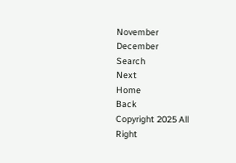November
December
Search
Next
Home
Back
Copyright 2025 All Right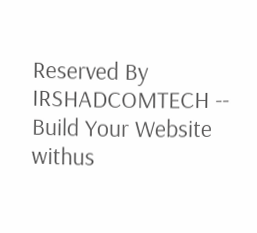Reserved By IRSHADCOMTECH --
Build Your Website withus